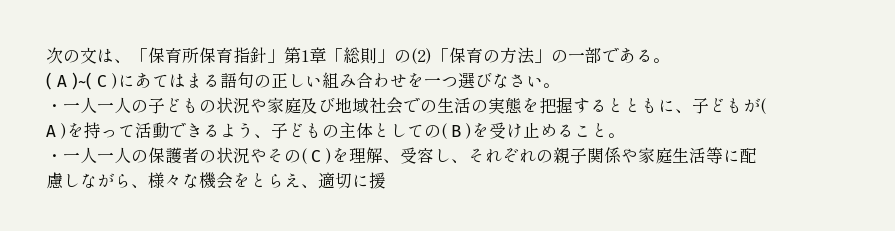次の文は、「保育所保育指針」第1章「総則」の(2)「保育の方法」の一部である。
( A )~( C )にあてはまる語句の正しい組み合わせを一つ選びなさい。
・一人一人の子どもの状況や家庭及び地域社会での生活の実態を把握するとともに、子どもが( A )を持って活動できるよう、子どもの主体としての( B )を受け止めること。
・一人一人の保護者の状況やその( C )を理解、受容し、それぞれの親子関係や家庭生活等に配慮しながら、様々な機会をとらえ、適切に援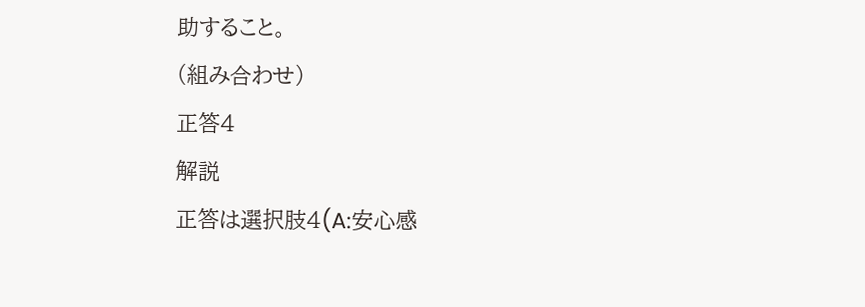助すること。
(組み合わせ)
正答4
解説
正答は選択肢4(A:安心感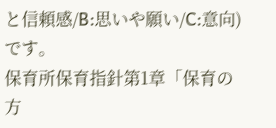と信頼感/B:思いや願い/C:意向)です。
保育所保育指針第1章「保育の方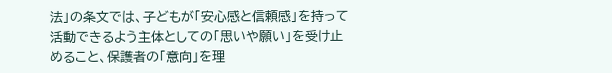法」の条文では、子どもが「安心感と信頼感」を持って活動できるよう主体としての「思いや願い」を受け止めること、保護者の「意向」を理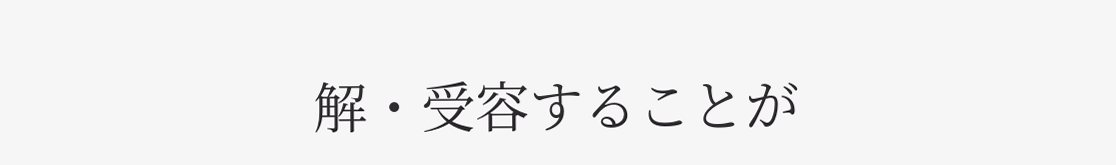解・受容することが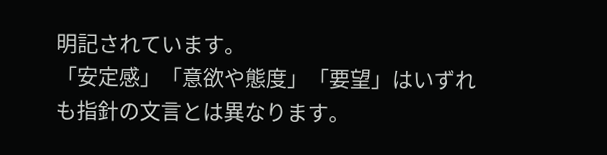明記されています。
「安定感」「意欲や態度」「要望」はいずれも指針の文言とは異なります。